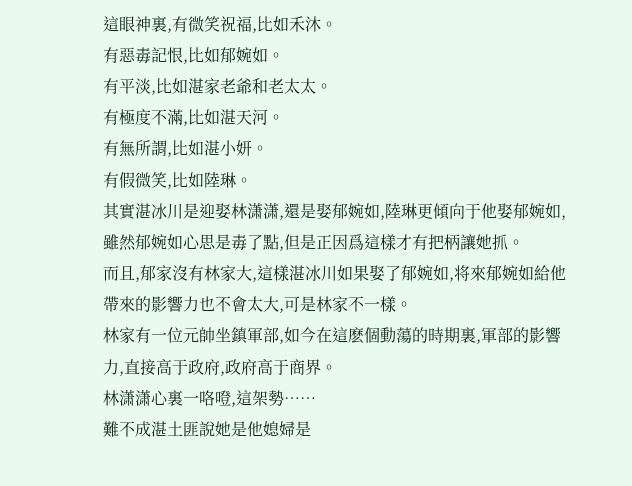這眼神裏,有微笑祝福,比如禾沐。
有惡毒記恨,比如郁婉如。
有平淡,比如湛家老爺和老太太。
有極度不滿,比如湛天河。
有無所謂,比如湛小妍。
有假微笑,比如陸琳。
其實湛冰川是迎娶林潇潇,還是娶郁婉如,陸琳更傾向于他娶郁婉如,雖然郁婉如心思是毒了點,但是正因爲這樣才有把柄讓她抓。
而且,郁家沒有林家大,這樣湛冰川如果娶了郁婉如,将來郁婉如給他帶來的影響力也不會太大,可是林家不一樣。
林家有一位元帥坐鎮軍部,如今在這麽個動蕩的時期裏,軍部的影響力,直接高于政府,政府高于商界。
林潇潇心裏一咯噔,這架勢……
難不成湛土匪說她是他媳婦是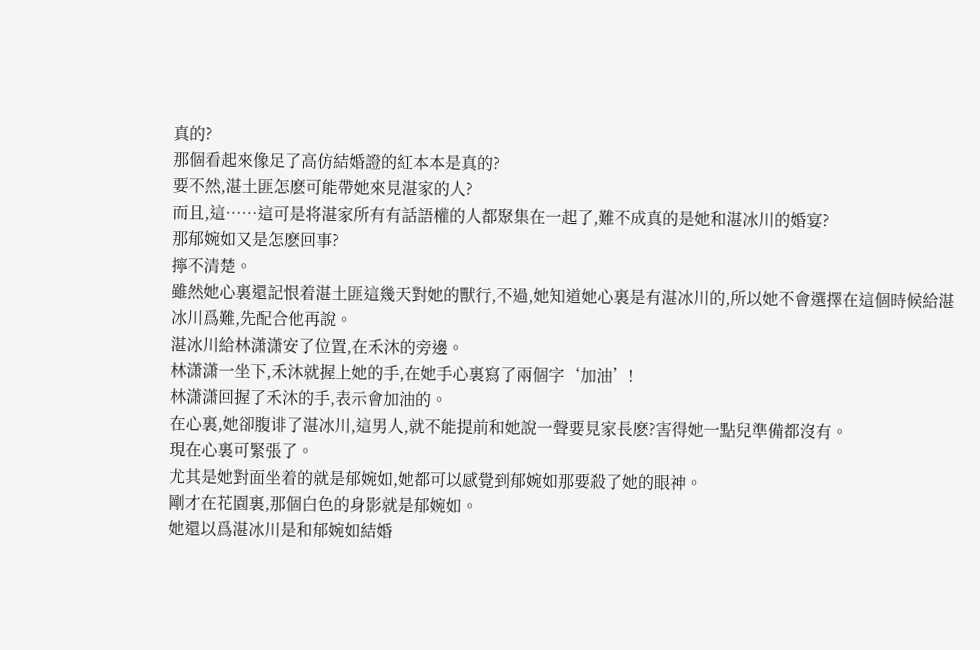真的?
那個看起來像足了高仿結婚證的紅本本是真的?
要不然,湛土匪怎麽可能帶她來見湛家的人?
而且,這……這可是将湛家所有有話語權的人都聚集在一起了,難不成真的是她和湛冰川的婚宴?
那郁婉如又是怎麽回事?
擰不清楚。
雖然她心裏還記恨着湛土匪這幾天對她的獸行,不過,她知道她心裏是有湛冰川的,所以她不會選擇在這個時候給湛冰川爲難,先配合他再說。
湛冰川給林潇潇安了位置,在禾沐的旁邊。
林潇潇一坐下,禾沐就握上她的手,在她手心裏寫了兩個字‘加油’!
林潇潇回握了禾沐的手,表示會加油的。
在心裏,她卻腹诽了湛冰川,這男人,就不能提前和她說一聲要見家長麽?害得她一點兒準備都沒有。
現在心裏可緊張了。
尤其是她對面坐着的就是郁婉如,她都可以感覺到郁婉如那要殺了她的眼神。
剛才在花園裏,那個白色的身影就是郁婉如。
她還以爲湛冰川是和郁婉如結婚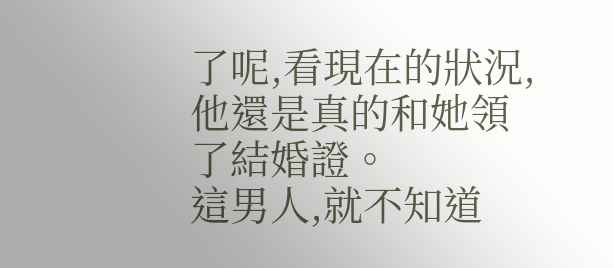了呢,看現在的狀況,他還是真的和她領了結婚證。
這男人,就不知道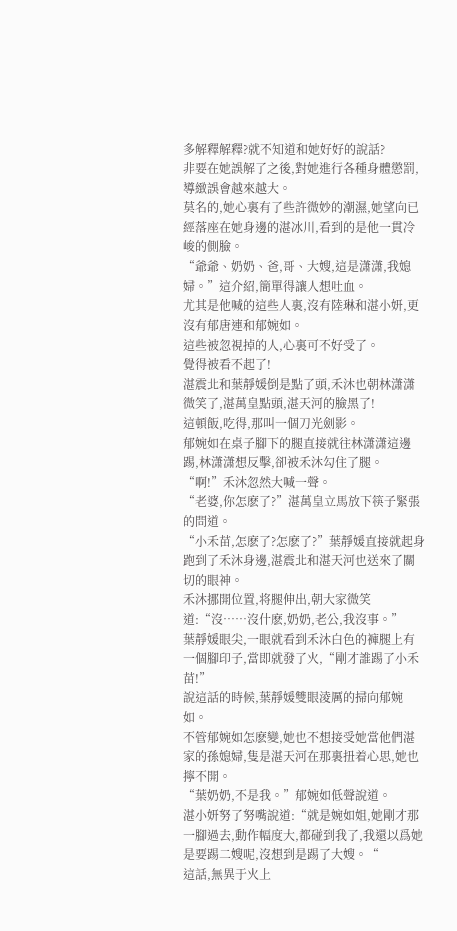多解釋解釋?就不知道和她好好的說話?
非要在她誤解了之後,對她進行各種身體懲罰,導緻誤會越來越大。
莫名的,她心裏有了些許微妙的潮濕,她望向已經落座在她身邊的湛冰川,看到的是他一貫冷峻的側臉。
“爺爺、奶奶、爸,哥、大嫂,這是潇潇,我媳婦。”這介紹,簡單得讓人想吐血。
尤其是他喊的這些人裏,沒有陸琳和湛小妍,更沒有郁唐連和郁婉如。
這些被忽視掉的人,心裏可不好受了。
覺得被看不起了!
湛震北和葉靜媛倒是點了頭,禾沐也朝林潇潇微笑了,湛萬皇點頭,湛天河的臉黑了!
這頓飯,吃得,那叫一個刀光劍影。
郁婉如在桌子腳下的腿直接就往林潇潇這邊踢,林潇潇想反擊,卻被禾沐勾住了腿。
“啊!”禾沐忽然大喊一聲。
“老婆,你怎麽了?”湛萬皇立馬放下筷子緊張的問道。
“小禾苗,怎麽了?怎麽了?”葉靜媛直接就起身跑到了禾沐身邊,湛震北和湛天河也送來了關切的眼神。
禾沐挪開位置,将腿伸出,朝大家微笑道:“沒……沒什麽,奶奶,老公,我沒事。”
葉靜媛眼尖,一眼就看到禾沐白色的褲腿上有一個腳印子,當即就發了火,“剛才誰踢了小禾苗!”
說這話的時候,葉靜媛雙眼淩厲的掃向郁婉如。
不管郁婉如怎麽變,她也不想接受她當他們湛家的孫媳婦,隻是湛天河在那裏扭着心思,她也擰不開。
“葉奶奶,不是我。”郁婉如低聲說道。
湛小妍努了努嘴說道:“就是婉如姐,她剛才那一腳過去,動作幅度大,都碰到我了,我還以爲她是要踢二嫂呢,沒想到是踢了大嫂。“
這話,無異于火上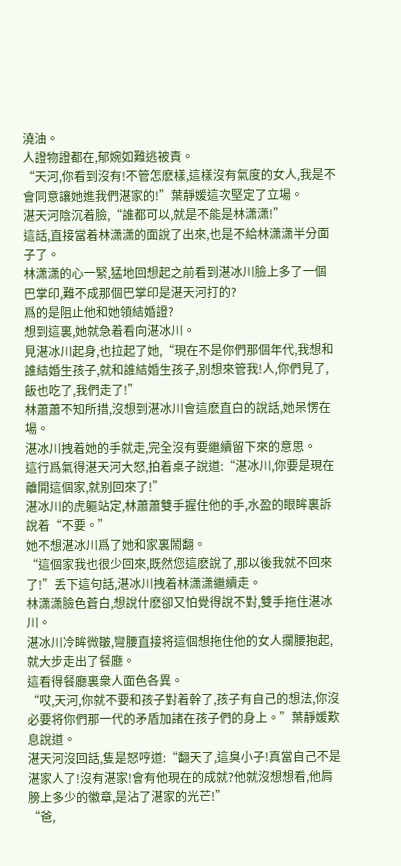澆油。
人證物證都在,郁婉如難逃被責。
“天河,你看到沒有!不管怎麽樣,這樣沒有氣度的女人,我是不會同意讓她進我們湛家的!”葉靜媛這次堅定了立場。
湛天河陰沉着臉,“誰都可以,就是不能是林潇潇!”
這話,直接當着林潇潇的面說了出來,也是不給林潇潇半分面子了。
林潇潇的心一緊,猛地回想起之前看到湛冰川臉上多了一個巴掌印,難不成那個巴掌印是湛天河打的?
爲的是阻止他和她領結婚證?
想到這裏,她就急着看向湛冰川。
見湛冰川起身,也拉起了她,“現在不是你們那個年代,我想和誰結婚生孩子,就和誰結婚生孩子,别想來管我!人,你們見了,飯也吃了,我們走了!”
林蕭蕭不知所措,沒想到湛冰川會這麽直白的說話,她呆愣在場。
湛冰川拽着她的手就走,完全沒有要繼續留下來的意思。
這行爲氣得湛天河大怒,拍着桌子說道:“湛冰川,你要是現在離開這個家,就别回來了!”
湛冰川的虎軀站定,林蕭蕭雙手握住他的手,水盈的眼眸裏訴說着“不要。”
她不想湛冰川爲了她和家裏鬧翻。
“這個家我也很少回來,既然您這麽說了,那以後我就不回來了!”丢下這句話,湛冰川拽着林潇潇繼續走。
林潇潇臉色蒼白,想說什麽卻又怕覺得說不對,雙手拖住湛冰川。
湛冰川冷眸微皺,彎腰直接将這個想拖住他的女人攔腰抱起,就大步走出了餐廳。
這看得餐廳裏衆人面色各異。
“哎,天河,你就不要和孩子對着幹了,孩子有自己的想法,你沒必要将你們那一代的矛盾加諸在孩子們的身上。”葉靜媛歎息說道。
湛天河沒回話,隻是怒哼道:“翻天了,這臭小子!真當自己不是湛家人了!沒有湛家!會有他現在的成就?他就沒想想看,他肩膀上多少的徽章,是沾了湛家的光芒!”
“爸,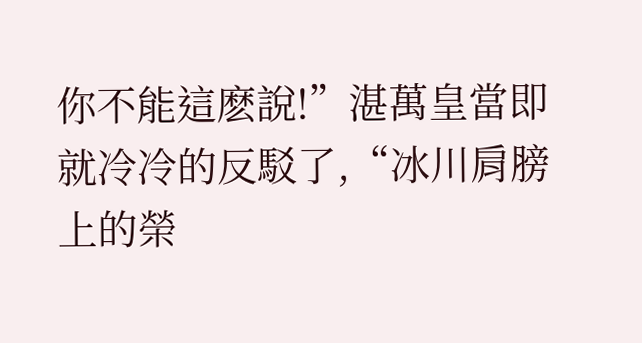你不能這麽說!”湛萬皇當即就冷冷的反駁了,“冰川肩膀上的榮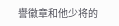譽徽章和他少将的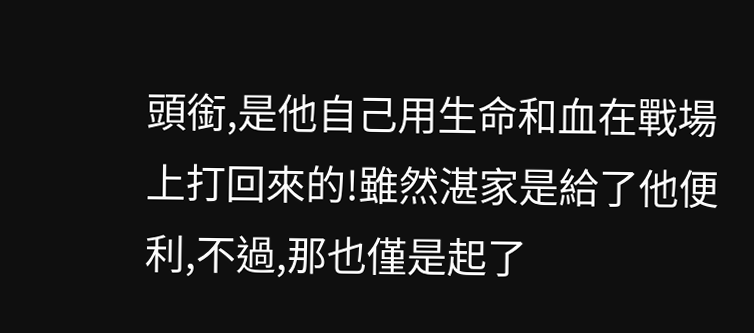頭銜,是他自己用生命和血在戰場上打回來的!雖然湛家是給了他便利,不過,那也僅是起了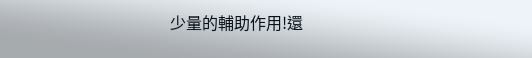少量的輔助作用!還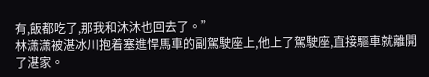有,飯都吃了,那我和沐沐也回去了。”
林潇潇被湛冰川抱着塞進悍馬車的副駕駛座上,他上了駕駛座,直接驅車就離開了湛家。